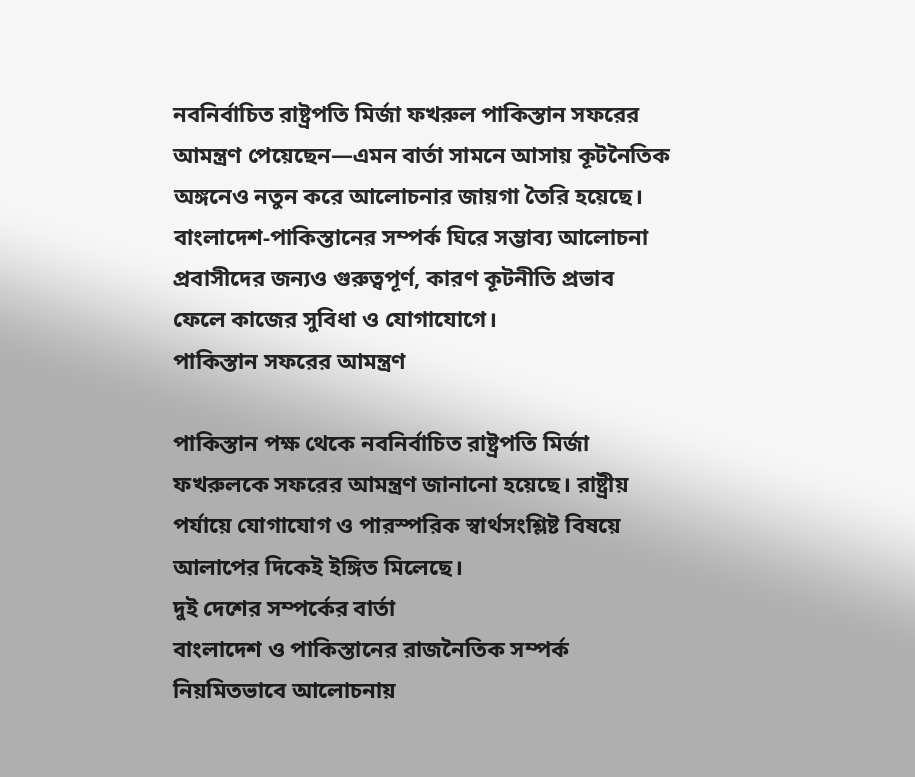নবনির্বাচিত রাষ্ট্রপতি মির্জা ফখরুল পাকিস্তান সফরের আমন্ত্রণ পেয়েছেন—এমন বার্তা সামনে আসায় কূটনৈতিক অঙ্গনেও নতুন করে আলোচনার জায়গা তৈরি হয়েছে। বাংলাদেশ-পাকিস্তানের সম্পর্ক ঘিরে সম্ভাব্য আলোচনা প্রবাসীদের জন্যও গুরুত্বপূর্ণ, কারণ কূটনীতি প্রভাব ফেলে কাজের সুবিধা ও যোগাযোগে।
পাকিস্তান সফরের আমন্ত্রণ

পাকিস্তান পক্ষ থেকে নবনির্বাচিত রাষ্ট্রপতি মির্জা ফখরুলকে সফরের আমন্ত্রণ জানানো হয়েছে। রাষ্ট্রীয় পর্যায়ে যোগাযোগ ও পারস্পরিক স্বার্থসংশ্লিষ্ট বিষয়ে আলাপের দিকেই ইঙ্গিত মিলেছে।
দুই দেশের সম্পর্কের বার্তা
বাংলাদেশ ও পাকিস্তানের রাজনৈতিক সম্পর্ক নিয়মিতভাবে আলোচনায়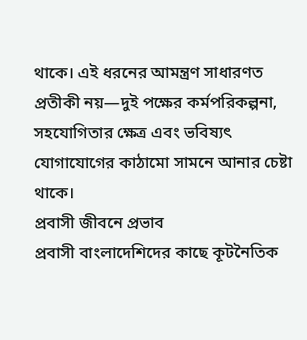থাকে। এই ধরনের আমন্ত্রণ সাধারণত প্রতীকী নয়—দুই পক্ষের কর্মপরিকল্পনা, সহযোগিতার ক্ষেত্র এবং ভবিষ্যৎ যোগাযোগের কাঠামো সামনে আনার চেষ্টা থাকে।
প্রবাসী জীবনে প্রভাব
প্রবাসী বাংলাদেশিদের কাছে কূটনৈতিক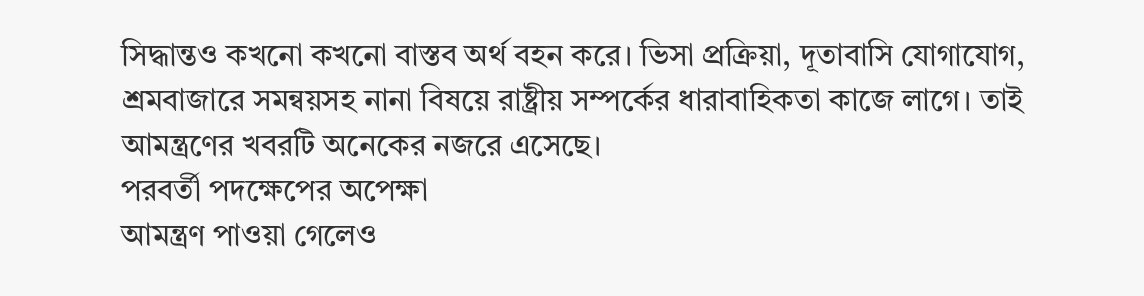সিদ্ধান্তও কখনো কখনো বাস্তব অর্থ বহন করে। ভিসা প্রক্রিয়া, দূতাবাসি যোগাযোগ, শ্রমবাজারে সমন্বয়সহ নানা বিষয়ে রাষ্ট্রীয় সম্পর্কের ধারাবাহিকতা কাজে লাগে। তাই আমন্ত্রণের খবরটি অনেকের নজরে এসেছে।
পরবর্তী পদক্ষেপের অপেক্ষা
আমন্ত্রণ পাওয়া গেলেও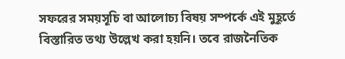সফরের সময়সূচি বা আলোচ্য বিষয় সম্পর্কে এই মুহূর্তে বিস্তারিত তথ্য উল্লেখ করা হয়নি। তবে রাজনৈতিক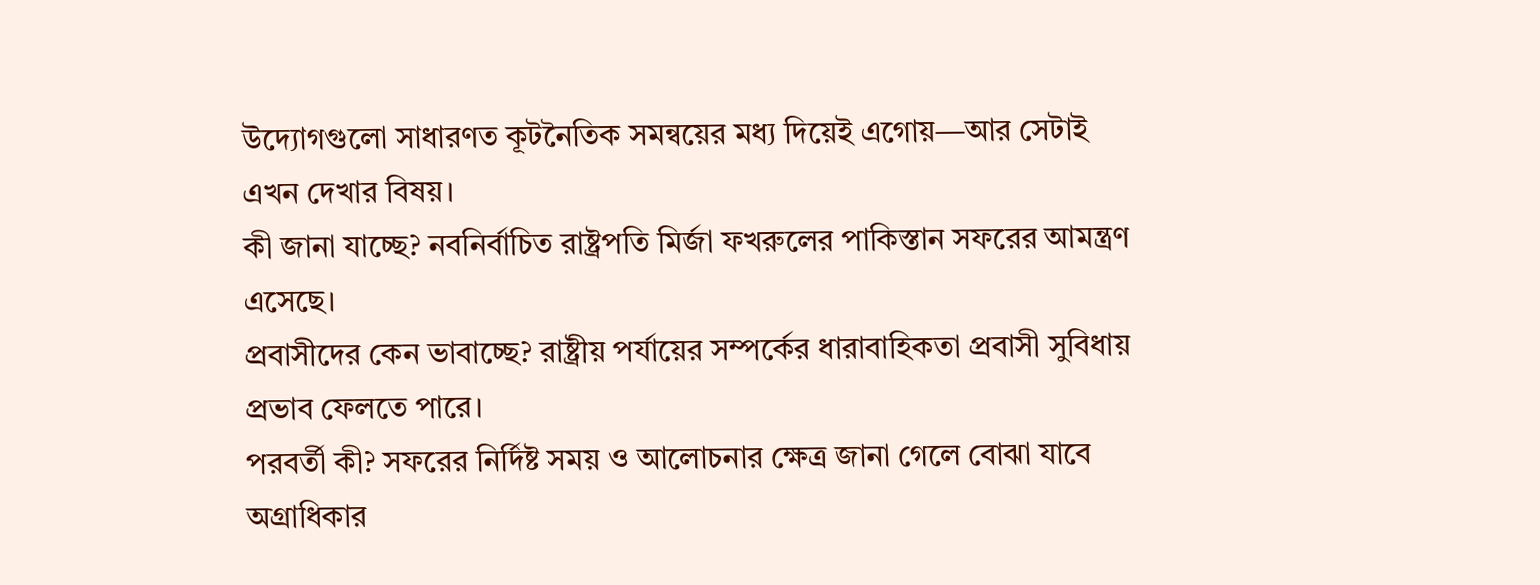উদ্যোগগুলো সাধারণত কূটনৈতিক সমন্বয়ের মধ্য দিয়েই এগোয়—আর সেটাই এখন দেখার বিষয়।
কী জানা যাচ্ছে? নবনির্বাচিত রাষ্ট্রপতি মির্জা ফখরুলের পাকিস্তান সফরের আমন্ত্রণ এসেছে।
প্রবাসীদের কেন ভাবাচ্ছে? রাষ্ট্রীয় পর্যায়ের সম্পর্কের ধারাবাহিকতা প্রবাসী সুবিধায় প্রভাব ফেলতে পারে।
পরবর্তী কী? সফরের নির্দিষ্ট সময় ও আলোচনার ক্ষেত্র জানা গেলে বোঝা যাবে অগ্রাধিকার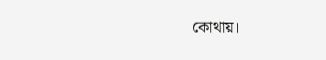কোথায়।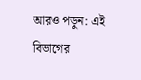আরও পড়ুন: এই বিভাগের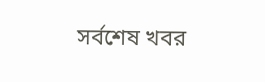সর্বশেষ খবর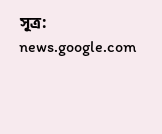সূত্র: news.google.com